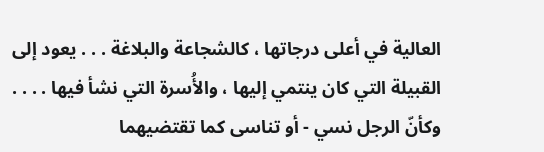العالية في أعلى درجاتها ، كالشجاعة والبلاغة . . . يعود إلى القبيلة التي كان ينتمي إليها ، والأُسرة التي نشأ فيها . . . .
وكأنّ الرجل نسي - أو تناسى كما تقتضيهما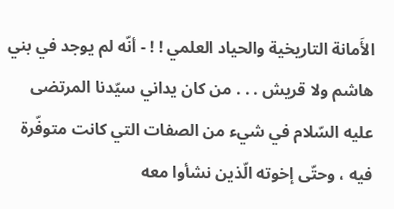الأَمانة التاريخية والحياد العلمي ! ! - أنّه لم يوجد في بني هاشم ولا قريش . . . من كان يداني سيّدنا المرتضى عليه السّلام في شيء من الصفات التي كانت متوفّرة فيه ، وحتّى إخوته الّذين نشأوا معه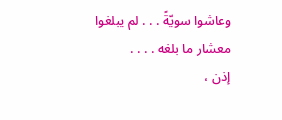وعاشوا سويّةً . . . لم يبلغوا معشار ما بلغه . . . .
إذن ،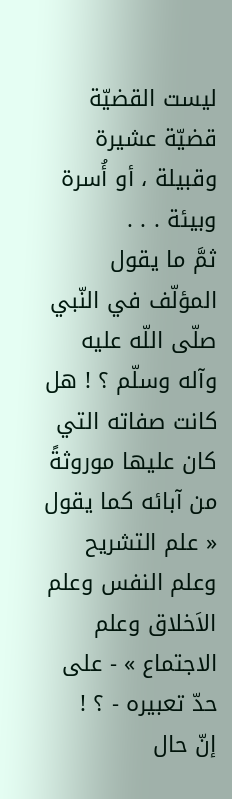ليست القضيّة قضيّة عشيرة وقبيلة ، أو أُسرة وبيئة . . .
ثمَّ ما يقول المؤلّف في النّبي صلّى اللّه عليه وآله وسلّم ؟ ! هل كانت صفاته التي كان عليها موروثةً من آبائه كما يقول « علم التشريح وعلم النفس وعلم الاَخلاق وعلم الاجتماع » - على حدّ تعبيره - ؟ !
إنّ حال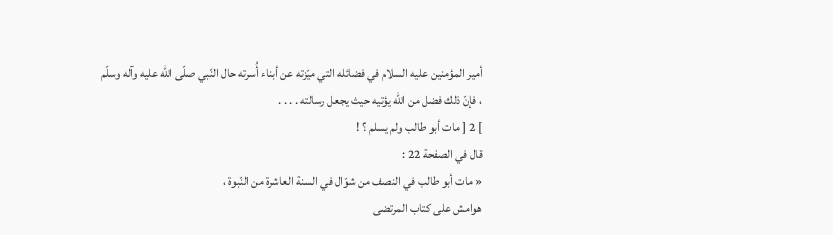أمير المؤمنين عليه السلام في فضائله التي ميّزته عن أبناء أُسرته حال النّبي صلّى اللّه عليه وآله وسلّم ، فإنّ ذلك فضل من اللّه يؤتيه حيث يجعل رسالته . . . .
] 2 [ مات أبو طالب ولم يسلم ؟ !
قال في الصفحة 22 :
« مات أبو طالب في النصف من شوّال في السنة العاشرة من النّبوة ،
هوامش على كتاب المرتضى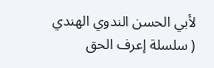لأبي الحسن الندوي الهندي ( سلسلة إعرف الحق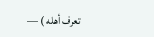تعرف أهله ) —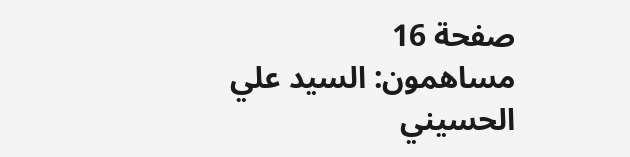صفحة 16
مساهمون: السيد علي الحسيني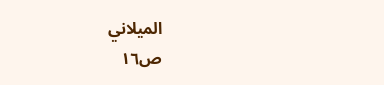الميلاني
ص١٦